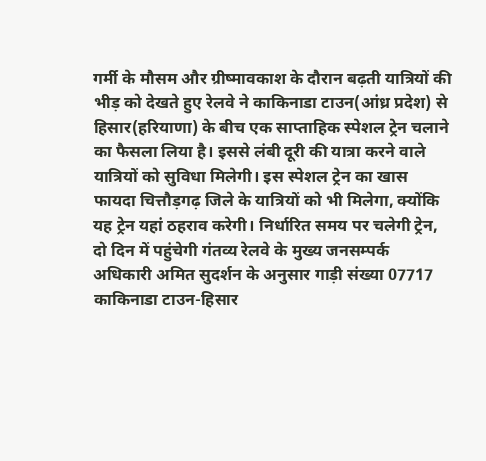गर्मी के मौसम और ग्रीष्मावकाश के दौरान बढ़ती यात्रियों की भीड़ को देखते हुए रेलवे ने काकिनाडा टाउन(आंध्र प्रदेश) से हिसार(हरियाणा) के बीच एक साप्ताहिक स्पेशल ट्रेन चलाने का फैसला लिया है। इससे लंबी दूरी की यात्रा करने वाले यात्रियों को सुविधा मिलेगी। इस स्पेशल ट्रेन का खास फायदा चित्तौड़गढ़ जिले के यात्रियों को भी मिलेगा, क्योंकि यह ट्रेन यहां ठहराव करेगी। निर्धारित समय पर चलेगी ट्रेन, दो दिन में पहुंचेगी गंतव्य रेलवे के मुख्य जनसम्पर्क अधिकारी अमित सुदर्शन के अनुसार गाड़ी संख्या 07717 काकिनाडा टाउन-हिसार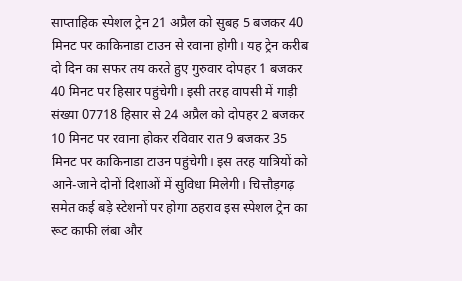साप्ताहिक स्पेशल ट्रेन 21 अप्रैल को सुबह 5 बजकर 40 मिनट पर काकिनाडा टाउन से रवाना होगी। यह ट्रेन करीब दो दिन का सफर तय करते हुए गुरुवार दोपहर 1 बजकर 40 मिनट पर हिसार पहुंचेगी। इसी तरह वापसी में गाड़ी संख्या 07718 हिसार से 24 अप्रैल को दोपहर 2 बजकर 10 मिनट पर रवाना होकर रविवार रात 9 बजकर 35 मिनट पर काकिनाडा टाउन पहुंचेगी। इस तरह यात्रियों को आने-जाने दोनों दिशाओं में सुविधा मिलेगी। चित्तौड़गढ़ समेत कई बड़े स्टेशनों पर होगा ठहराव इस स्पेशल ट्रेन का रूट काफी लंबा और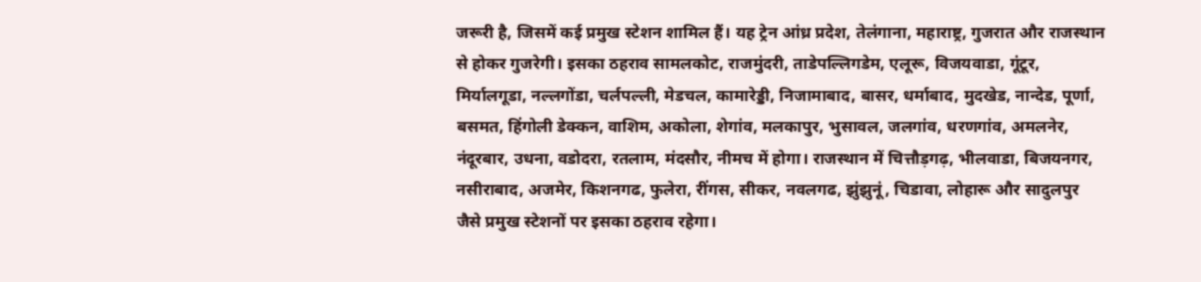जरूरी है, जिसमें कई प्रमुख स्टेशन शामिल हैं। यह ट्रेन आंध्र प्रदेश, तेलंगाना, महाराष्ट्र, गुजरात और राजस्थान से होकर गुजरेगी। इसका ठहराव सामलकोट, राजमुंदरी, ताडेपल्लिगडेम, एलूरू, विजयवाडा, गूंटूर, मिर्यालगूडा, नल्लगोंडा, चर्लपल्ली, मेडचल, कामारेड्डी, निजामाबाद, बासर, धर्माबाद, मुदखेड, नान्देड, पूर्णा, बसमत, हिंगोली डेक्कन, वाशिम, अकोला, शेगांव, मलकापुर, भुसावल, जलगांव, धरणगांव, अमलनेर, नंदूरबार, उधना, वडोदरा, रतलाम, मंदसौर, नीमच में होगा। राजस्थान में चित्तौड़गढ़, भीलवाडा, बिजयनगर, नसीराबाद, अजमेर, किशनगढ, फुलेरा, रींगस, सीकर, नवलगढ, झुंझुनूं, चिडावा, लोहारू और सादुलपुर जैसे प्रमुख स्टेशनों पर इसका ठहराव रहेगा।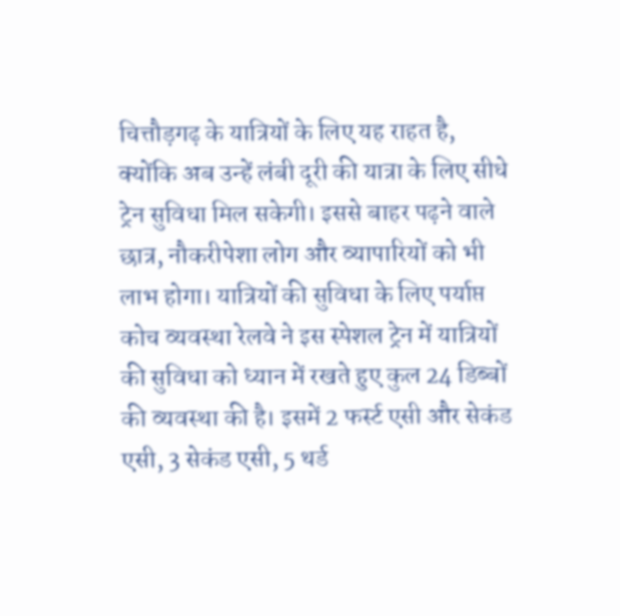चित्तौड़गढ़ के यात्रियों के लिए यह राहत है, क्योंकि अब उन्हें लंबी दूरी की यात्रा के लिए सीधे ट्रेन सुविधा मिल सकेगी। इससे बाहर पढ़ने वाले छात्र, नौकरीपेशा लोग और व्यापारियों को भी लाभ होगा। यात्रियों की सुविधा के लिए पर्याप्त कोच व्यवस्था रेलवे ने इस स्पेशल ट्रेन में यात्रियों की सुविधा को ध्यान में रखते हुए कुल 24 डिब्बों की व्यवस्था की है। इसमें 2 फर्स्ट एसी और सेकंड एसी, 3 सेकंड एसी, 5 थर्ड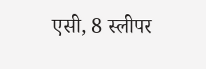एसी, 8 स्लीपर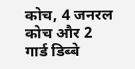कोच, 4 जनरल कोच और 2 गार्ड डिब्बे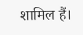शामिल हैं।